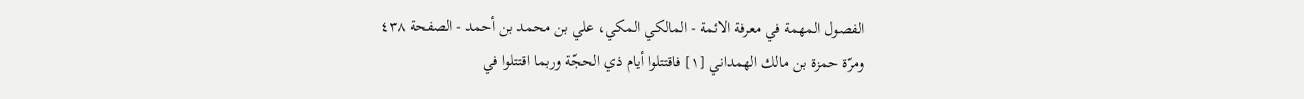الفصول المهمة في معرفة الائمة - المالكي المكي، علي بن محمد بن أحمد - الصفحة ٤٣٨
ومرّة حمزة بن مالك الهمداني [۱] فاقتتلوا أيام ذي الحجّة وربما اقتتلوا في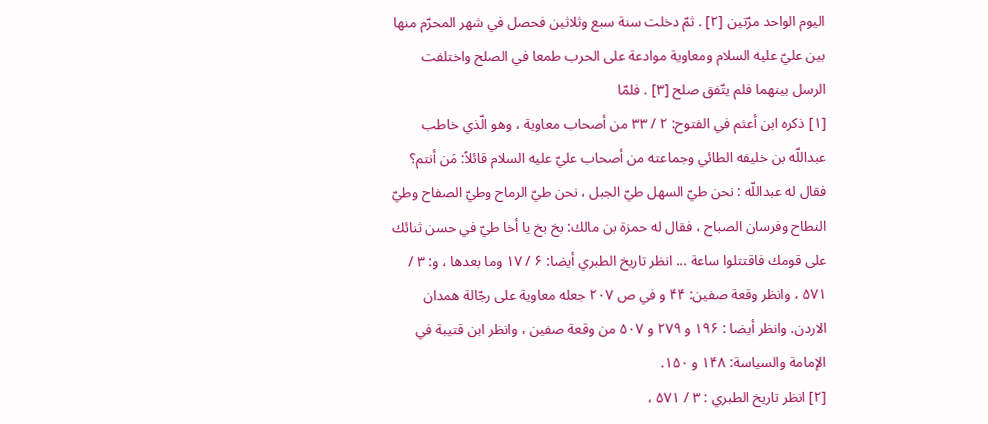اليوم الواحد مرّتين [۲] . ثمّ دخلت سنة سبع وثلاثين فحصل في شهر المحرّم منها بين عليّ عليه السلام ومعاوية موادعة على الحرب طمعا في الصلح واختلفت الرسل بينهما فلم يتّفق صلح [۳] . فلمّا
[۱] ذكره ابن أعثم في الفتوح: ۲ / ۳۳ من أصحاب معاوية ، وهو الّذي خاطب عبداللّه بن خليفه الطائي وجماعته من أصحاب عليّ عليه السلام قائلاً: مَن أنتم؟ فقال له عبداللّه : نحن طيّ السهل طيّ الجبل ، نحن طيّ الرماح وطيّ الصفاح وطيّ النطاح وفرسان الصباح ، فقال له حمزة بن مالك: بخ بخ يا أخا طيّ في حسن ثنائك على قومك فاقتتلوا ساعة ... انظر تاريخ الطبري أيضا: ۶ / ۱۷ وما بعدها ، و: ۳ / ۵۷۱ ، وانظر وقعة صفين: ۴۴ و في ص ۲۰۷ جعله معاوية على رجّالة همدان الاردن. وانظر أيضا : ۱۹۶ و ۲۷۹ و ۵۰۷ من وقعة صفين ، وانظر ابن قتيبة في الإمامة والسياسة: ۱۴۸ و ۱۵۰.
[۲] انظر تاريخ الطبري : ۳ / ۵۷۱ ،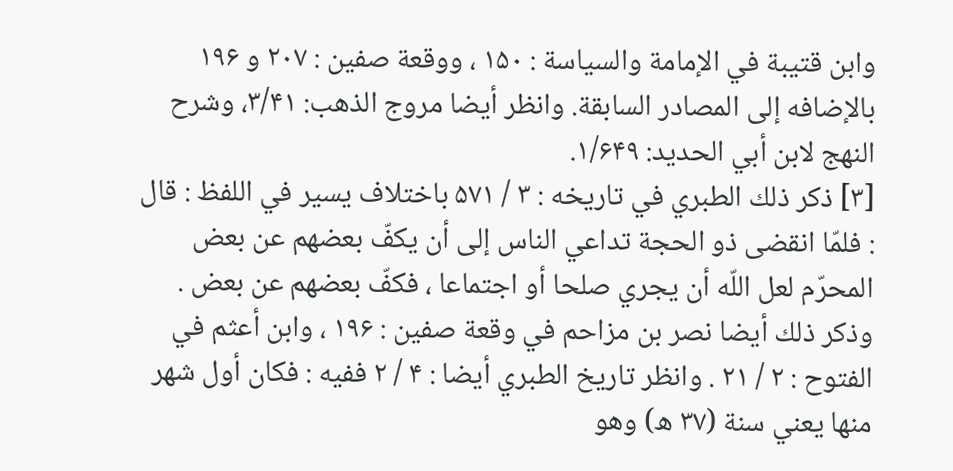وابن قتيبة في الإمامة والسياسة : ۱۵۰ ، ووقعة صفين : ۲۰۷ و ۱۹۶ بالإضافه إلى المصادر السابقة. وانظر أيضا مروج الذهب: ۳/۴۱، وشرح النهج لابن أبي الحديد: ۱/۶۴۹.
[۳] ذكر ذلك الطبري في تاريخه : ۳ / ۵۷۱ باختلاف يسير في اللفظ : قال : فلمّا انقضى ذو الحجة تداعي الناس إلى أن يكفّ بعضهم عن بعض المحرّم لعل اللّه أن يجري صلحا أو اجتماعا ، فكفّ بعضهم عن بعض . وذكر ذلك أيضا نصر بن مزاحم في وقعة صفين : ۱۹۶ ، وابن أعثم في الفتوح : ۲ / ۲۱ . وانظر تاريخ الطبري أيضا : ۴ / ۲ ففيه : فكان أول شهر منها يعني سنة (۳۷ ه) وهو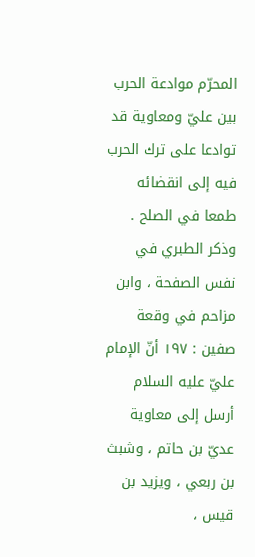المحرّم موادعة الحرب بين عليّ ومعاوية قد توادعا على ترك الحرب فيه إلى انقضائه طمعا في الصلح . وذكر الطبري في نفس الصفحة ، وابن مزاحم في وقعة صفين : ۱۹۷ أنّ الإمام عليّ عليه السلام أرسل إلى معاوية عديّ بن حاتم ، وشبث بن ربعي ، ويزيد بن قيس ،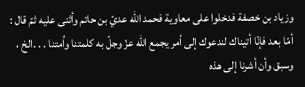وزياد بن خصفة فدخلوا على معاوية فحمد اللّه عديّ بن حاتم وأثنى عليه ثمّ قال : أمّا بعد فإنّا أتيناك لندعوك إلى أمر يجمع اللّه عزّ وجلّ به كلمتنا واُمتنا . . .الخ ، وسبق وأن أشرنا إلى هذه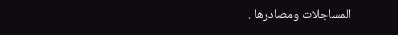المساجلات ومصادرها .